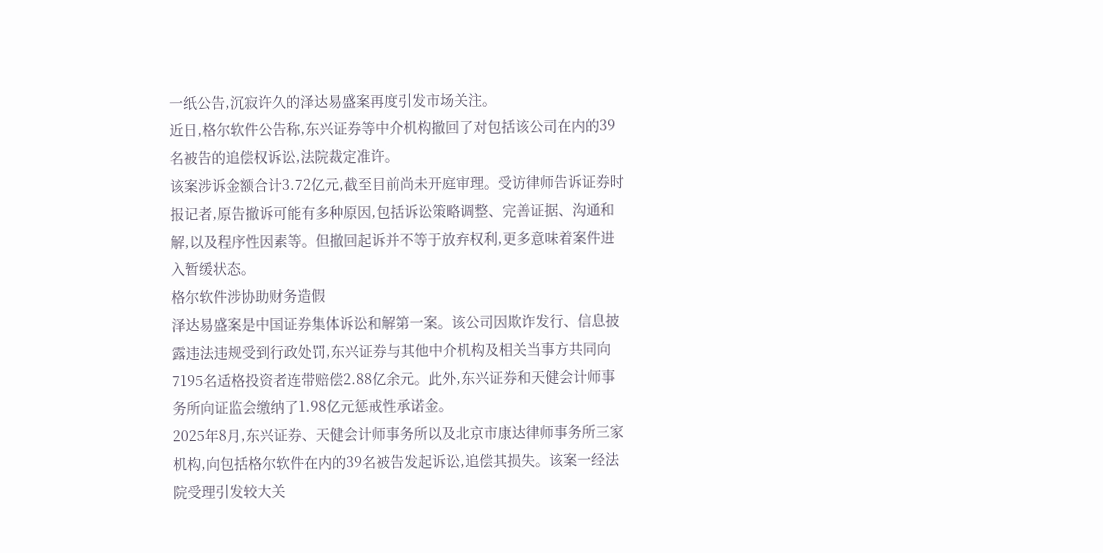一纸公告,沉寂许久的泽达易盛案再度引发市场关注。
近日,格尔软件公告称,东兴证券等中介机构撤回了对包括该公司在内的39名被告的追偿权诉讼,法院裁定准许。
该案涉诉金额合计3.72亿元,截至目前尚未开庭审理。受访律师告诉证券时报记者,原告撤诉可能有多种原因,包括诉讼策略调整、完善证据、沟通和解,以及程序性因素等。但撤回起诉并不等于放弃权利,更多意味着案件进入暂缓状态。
格尔软件涉协助财务造假
泽达易盛案是中国证券集体诉讼和解第一案。该公司因欺诈发行、信息披露违法违规受到行政处罚,东兴证券与其他中介机构及相关当事方共同向7195名适格投资者连带赔偿2.88亿余元。此外,东兴证券和天健会计师事务所向证监会缴纳了1.98亿元惩戒性承诺金。
2025年8月,东兴证券、天健会计师事务所以及北京市康达律师事务所三家机构,向包括格尔软件在内的39名被告发起诉讼,追偿其损失。该案一经法院受理引发较大关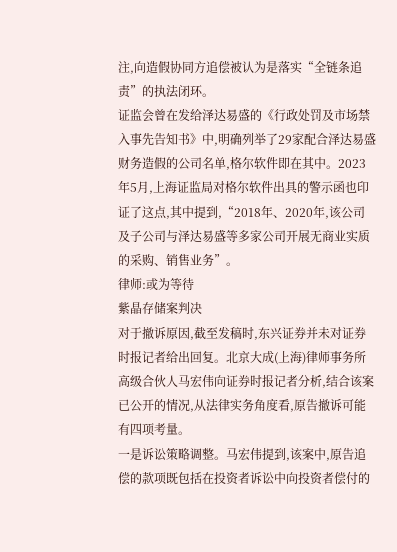注,向造假协同方追偿被认为是落实“全链条追责”的执法闭环。
证监会曾在发给泽达易盛的《行政处罚及市场禁入事先告知书》中,明确列举了29家配合泽达易盛财务造假的公司名单,格尔软件即在其中。2023年5月,上海证监局对格尔软件出具的警示函也印证了这点,其中提到,“2018年、2020年,该公司及子公司与泽达易盛等多家公司开展无商业实质的采购、销售业务”。
律师:或为等待
紫晶存储案判决
对于撤诉原因,截至发稿时,东兴证券并未对证券时报记者给出回复。北京大成(上海)律师事务所高级合伙人马宏伟向证券时报记者分析,结合该案已公开的情况,从法律实务角度看,原告撤诉可能有四项考量。
一是诉讼策略调整。马宏伟提到,该案中,原告追偿的款项既包括在投资者诉讼中向投资者偿付的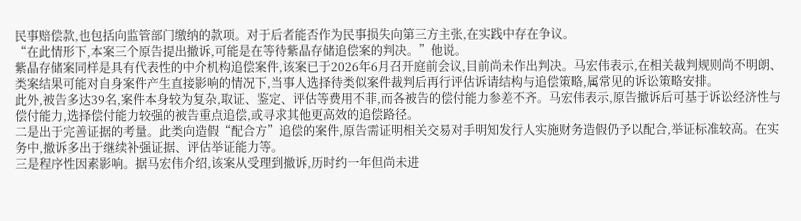民事赔偿款,也包括向监管部门缴纳的款项。对于后者能否作为民事损失向第三方主张,在实践中存在争议。
“在此情形下,本案三个原告提出撤诉,可能是在等待紫晶存储追偿案的判决。”他说。
紫晶存储案同样是具有代表性的中介机构追偿案件,该案已于2026年6月召开庭前会议,目前尚未作出判决。马宏伟表示,在相关裁判规则尚不明朗、类案结果可能对自身案件产生直接影响的情况下,当事人选择待类似案件裁判后再行评估诉请结构与追偿策略,属常见的诉讼策略安排。
此外,被告多达39名,案件本身较为复杂,取证、鉴定、评估等费用不菲,而各被告的偿付能力参差不齐。马宏伟表示,原告撤诉后可基于诉讼经济性与偿付能力,选择偿付能力较强的被告重点追偿,或寻求其他更高效的追偿路径。
二是出于完善证据的考量。此类向造假“配合方”追偿的案件,原告需证明相关交易对手明知发行人实施财务造假仍予以配合,举证标准较高。在实务中,撤诉多出于继续补强证据、评估举证能力等。
三是程序性因素影响。据马宏伟介绍,该案从受理到撤诉,历时约一年但尚未进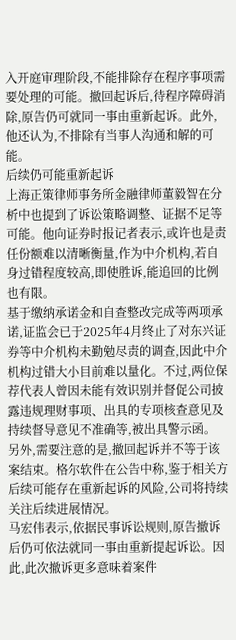入开庭审理阶段,不能排除存在程序事项需要处理的可能。撤回起诉后,待程序障碍消除,原告仍可就同一事由重新起诉。此外,他还认为,不排除有当事人沟通和解的可能。
后续仍可能重新起诉
上海正策律师事务所金融律师董毅智在分析中也提到了诉讼策略调整、证据不足等可能。他向证券时报记者表示,或许也是责任份额难以清晰衡量,作为中介机构,若自身过错程度较高,即使胜诉,能追回的比例也有限。
基于缴纳承诺金和自查整改完成等两项承诺,证监会已于2025年4月终止了对东兴证券等中介机构未勤勉尽责的调查,因此中介机构过错大小目前难以量化。不过,两位保荐代表人曾因未能有效识别并督促公司披露违规理财事项、出具的专项核查意见及持续督导意见不准确等,被出具警示函。
另外,需要注意的是,撤回起诉并不等于该案结束。格尔软件在公告中称,鉴于相关方后续可能存在重新起诉的风险,公司将持续关注后续进展情况。
马宏伟表示,依据民事诉讼规则,原告撤诉后仍可依法就同一事由重新提起诉讼。因此,此次撤诉更多意味着案件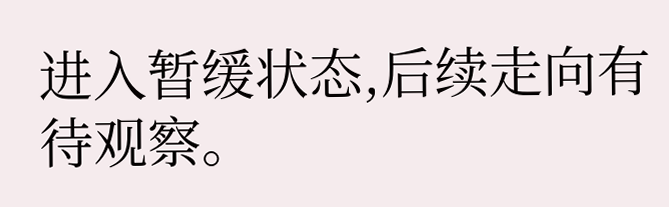进入暂缓状态,后续走向有待观察。